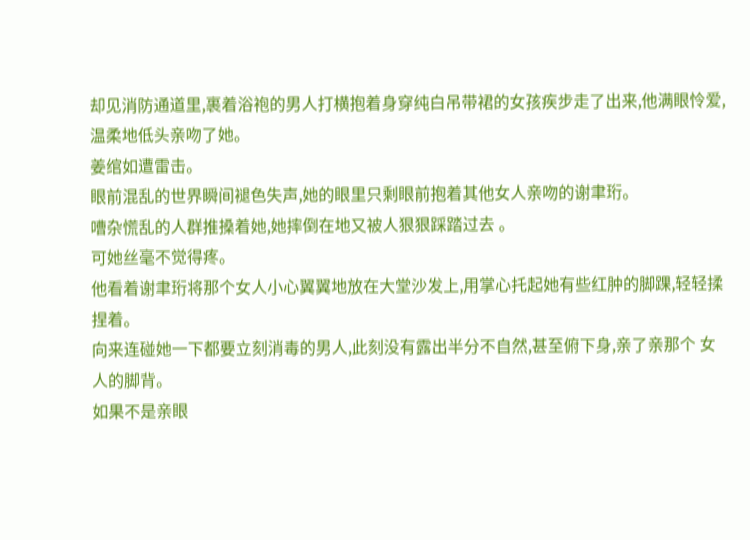却见消防通道里,裹着浴袍的男人打横抱着身穿纯白吊带裙的女孩疾步走了出来,他满眼怜爱,温柔地低头亲吻了她。
姜绾如遭雷击。
眼前混乱的世界瞬间褪色失声,她的眼里只剩眼前抱着其他女人亲吻的谢聿珩。
嘈杂慌乱的人群推搡着她,她摔倒在地又被人狠狠踩踏过去 。
可她丝毫不觉得疼。
他看着谢聿珩将那个女人小心翼翼地放在大堂沙发上,用掌心托起她有些红肿的脚踝,轻轻揉捏着。
向来连碰她一下都要立刻消毒的男人,此刻没有露出半分不自然,甚至俯下身,亲了亲那个 女人的脚背。
如果不是亲眼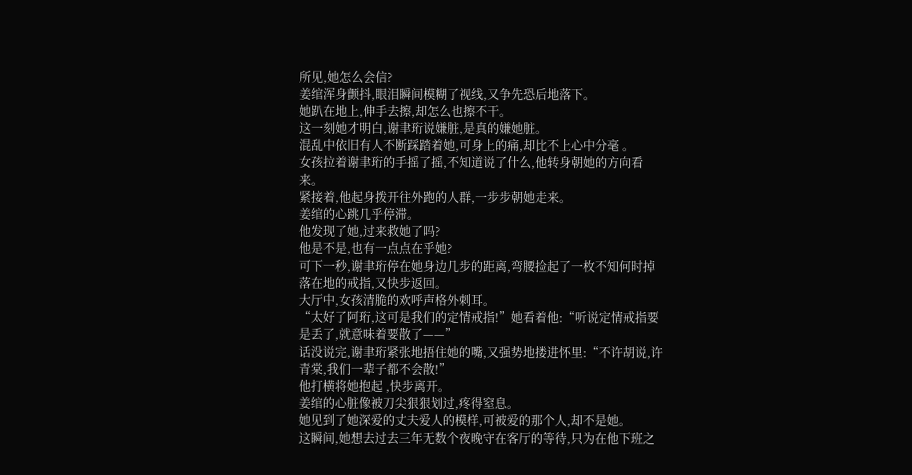所见,她怎么会信?
姜绾浑身颤抖,眼泪瞬间模糊了视线,又争先恐后地落下。
她趴在地上,伸手去擦,却怎么也擦不干。
这一刻她才明白,谢聿珩说嫌脏,是真的嫌她脏。
混乱中依旧有人不断踩踏着她,可身上的痛,却比不上心中分毫 。
女孩拉着谢聿珩的手摇了摇,不知道说了什么,他转身朝她的方向看来。
紧接着,他起身拨开往外跑的人群,一步步朝她走来。
姜绾的心跳几乎停滞。
他发现了她,过来救她了吗?
他是不是,也有一点点在乎她?
可下一秒,谢聿珩停在她身边几步的距离,弯腰捡起了一枚不知何时掉落在地的戒指,又快步返回。
大厅中,女孩清脆的欢呼声格外刺耳。
“太好了阿珩,这可是我们的定情戒指!”她看着他:“听说定情戒指要是丢了,就意味着要散了——”
话没说完,谢聿珩紧张地捂住她的嘴,又强势地搂进怀里:“不许胡说,许青棠,我们一辈子都不会散!”
他打横将她抱起 ,快步离开。
姜绾的心脏像被刀尖狠狠划过,疼得窒息。
她见到了她深爱的丈夫爱人的模样,可被爱的那个人,却不是她。
这瞬间,她想去过去三年无数个夜晚守在客厅的等待,只为在他下班之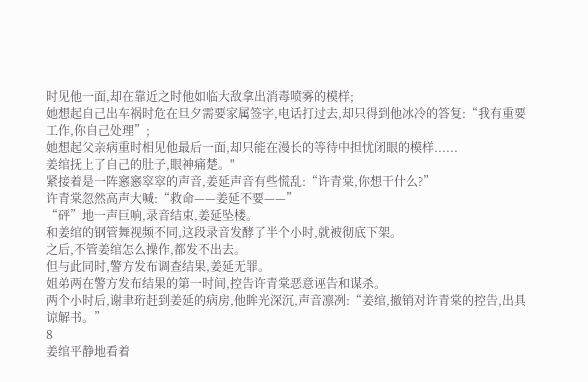时见他一面,却在靠近之时他如临大敌拿出消毒喷雾的模样;
她想起自己出车祸时危在旦夕需要家属签字,电话打过去,却只得到他冰冷的答复:“我有重要工作,你自己处理”;
她想起父亲病重时相见他最后一面,却只能在漫长的等待中担忧闭眼的模样......
姜绾抚上了自己的肚子,眼神痛楚。"
紧接着是一阵窸窸窣窣的声音,姜延声音有些慌乱:“许青棠,你想干什么?”
许青棠忽然高声大喊:“救命——姜延不要——”
“砰”地一声巨响,录音结束,姜延坠楼。
和姜绾的钢管舞视频不同,这段录音发酵了半个小时,就被彻底下架。
之后,不管姜绾怎么操作,都发不出去。
但与此同时,警方发布调查结果,姜延无罪。
姐弟两在警方发布结果的第一时间,控告许青棠恶意诬告和谋杀。
两个小时后,谢聿珩赶到姜延的病房,他眸光深沉,声音凛冽:“姜绾,撤销对许青棠的控告,出具谅解书。”
8
姜绾平静地看着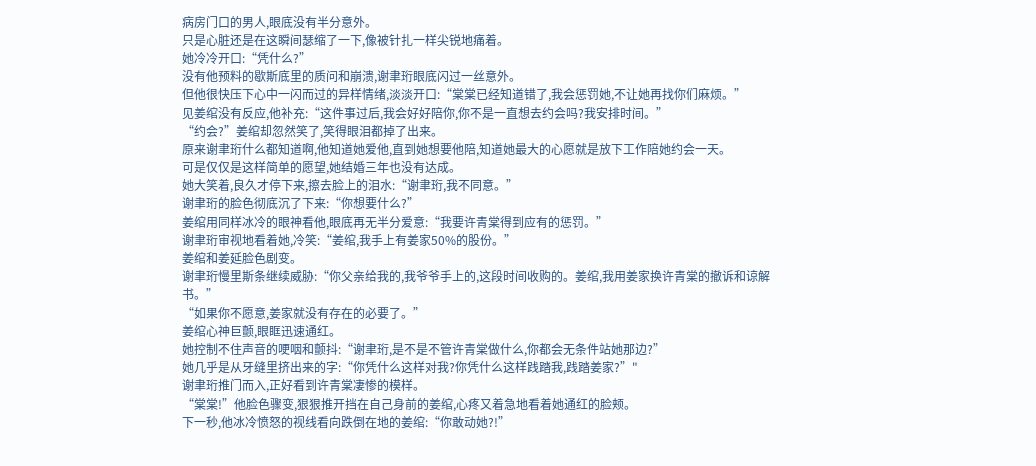病房门口的男人,眼底没有半分意外。
只是心脏还是在这瞬间瑟缩了一下,像被针扎一样尖锐地痛着。
她冷冷开口:“凭什么?”
没有他预料的歇斯底里的质问和崩溃,谢聿珩眼底闪过一丝意外。
但他很快压下心中一闪而过的异样情绪,淡淡开口:“棠棠已经知道错了,我会惩罚她,不让她再找你们麻烦。”
见姜绾没有反应,他补充:“这件事过后,我会好好陪你,你不是一直想去约会吗?我安排时间。”
“约会?”姜绾却忽然笑了,笑得眼泪都掉了出来。
原来谢聿珩什么都知道啊,他知道她爱他,直到她想要他陪,知道她最大的心愿就是放下工作陪她约会一天。
可是仅仅是这样简单的愿望,她结婚三年也没有达成。
她大笑着,良久才停下来,擦去脸上的泪水:“谢聿珩,我不同意。”
谢聿珩的脸色彻底沉了下来:“你想要什么?”
姜绾用同样冰冷的眼神看他,眼底再无半分爱意:“我要许青棠得到应有的惩罚。”
谢聿珩审视地看着她,冷笑:“姜绾,我手上有姜家50%的股份。”
姜绾和姜延脸色剧变。
谢聿珩慢里斯条继续威胁:“你父亲给我的,我爷爷手上的,这段时间收购的。姜绾,我用姜家换许青棠的撤诉和谅解书。”
“如果你不愿意,姜家就没有存在的必要了。”
姜绾心神巨颤,眼眶迅速通红。
她控制不住声音的哽咽和颤抖:“谢聿珩,是不是不管许青棠做什么,你都会无条件站她那边?”
她几乎是从牙缝里挤出来的字:“你凭什么这样对我?你凭什么这样践踏我,践踏姜家?”"
谢聿珩推门而入,正好看到许青棠凄惨的模样。
“棠棠!”他脸色骤变,狠狠推开挡在自己身前的姜绾,心疼又着急地看着她通红的脸颊。
下一秒,他冰冷愤怒的视线看向跌倒在地的姜绾:“你敢动她?!”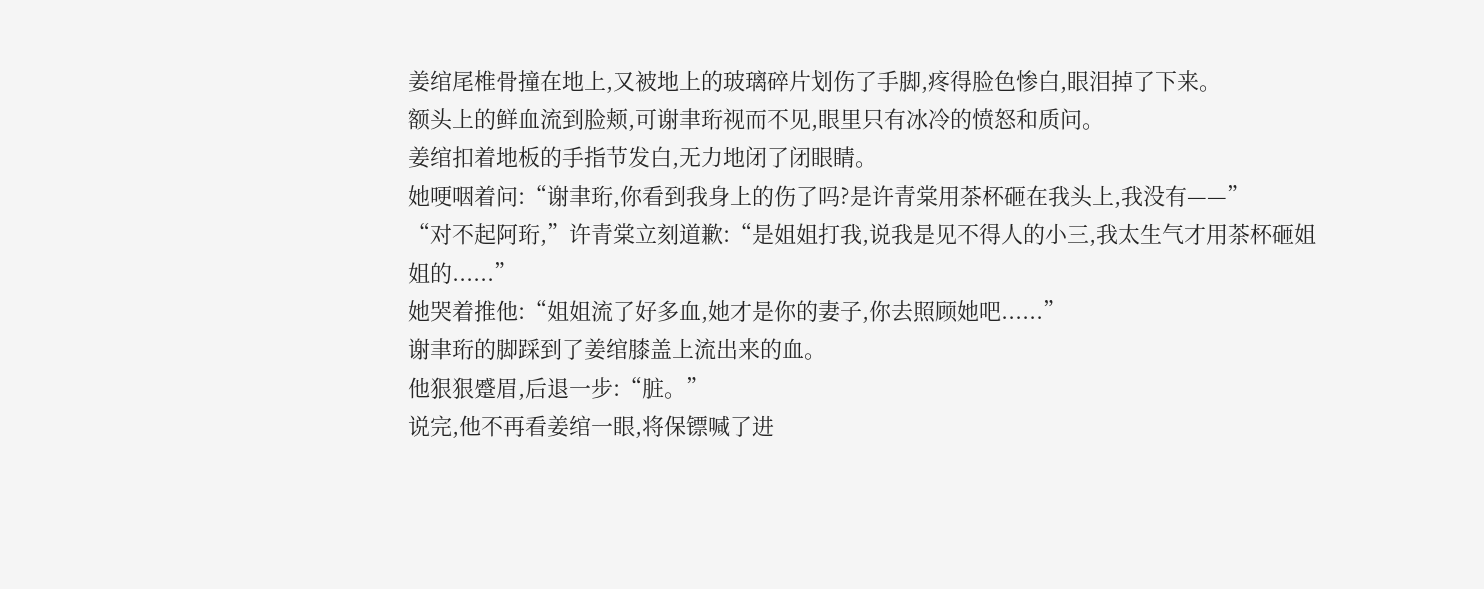姜绾尾椎骨撞在地上,又被地上的玻璃碎片划伤了手脚,疼得脸色惨白,眼泪掉了下来。
额头上的鲜血流到脸颊,可谢聿珩视而不见,眼里只有冰冷的愤怒和质问。
姜绾扣着地板的手指节发白,无力地闭了闭眼睛。
她哽咽着问:“谢聿珩,你看到我身上的伤了吗?是许青棠用茶杯砸在我头上,我没有——”
“对不起阿珩,”许青棠立刻道歉:“是姐姐打我,说我是见不得人的小三,我太生气才用茶杯砸姐姐的......”
她哭着推他:“姐姐流了好多血,她才是你的妻子,你去照顾她吧......”
谢聿珩的脚踩到了姜绾膝盖上流出来的血。
他狠狠蹙眉,后退一步:“脏。”
说完,他不再看姜绾一眼,将保镖喊了进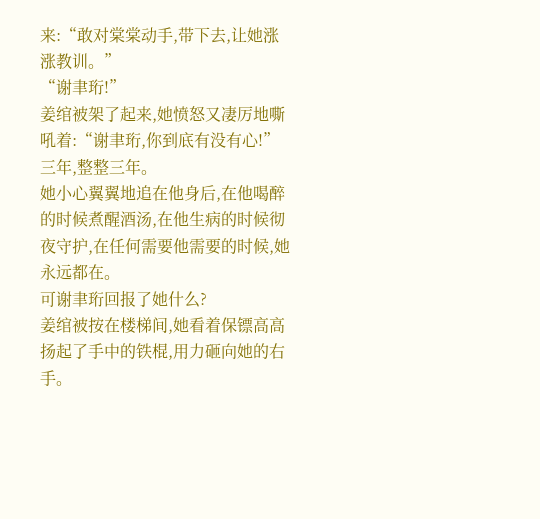来:“敢对棠棠动手,带下去,让她涨涨教训。”
“谢聿珩!”
姜绾被架了起来,她愤怒又凄厉地嘶吼着:“谢聿珩,你到底有没有心!”
三年,整整三年。
她小心翼翼地追在他身后,在他喝醉的时候煮醒酒汤,在他生病的时候彻夜守护,在任何需要他需要的时候,她永远都在。
可谢聿珩回报了她什么?
姜绾被按在楼梯间,她看着保镖高高扬起了手中的铁棍,用力砸向她的右手。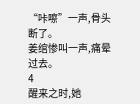“咔嚓”一声,骨头断了。
姜绾惨叫一声,痛晕过去。
4
醒来之时,她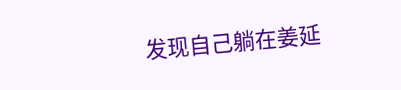发现自己躺在姜延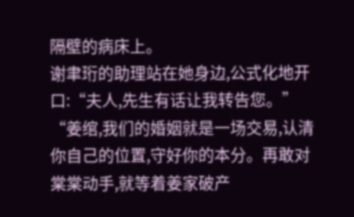隔壁的病床上。
谢聿珩的助理站在她身边,公式化地开口:“夫人,先生有话让我转告您。”
“姜绾,我们的婚姻就是一场交易,认清你自己的位置,守好你的本分。再敢对棠棠动手,就等着姜家破产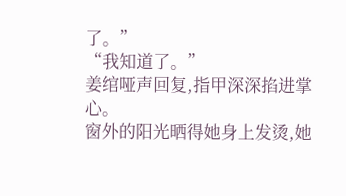了。”
“我知道了。”
姜绾哑声回复,指甲深深掐进掌心。
窗外的阳光晒得她身上发烫,她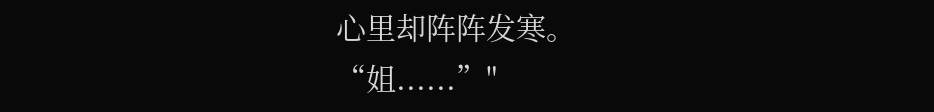心里却阵阵发寒。
“姐......”"